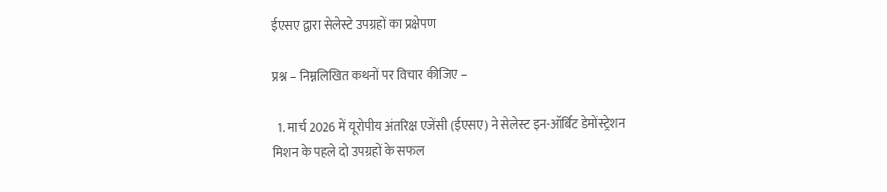ईएसए द्वारा सेलेस्टे उपग्रहों का प्रक्षेपण

प्रश्न – निम्नलिखित कथनों पर विचार कीजिए –

  1. मार्च 2026 में यूरोपीय अंतरिक्ष एजेंसी (ईएसए) ने सेलेस्ट इन-ऑर्बिट डेमोंस्ट्रेशन मिशन के पहले दो उपग्रहों के सफल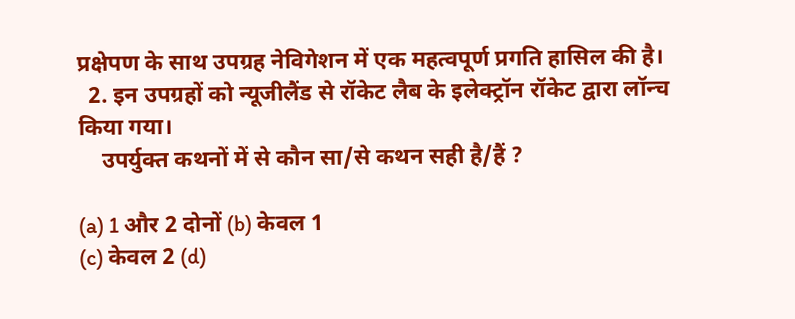प्रक्षेपण के साथ उपग्रह नेविगेशन में एक महत्वपूर्ण प्रगति हासिल की है।
  2. इन उपग्रहों को न्यूजीलैंड से रॉकेट लैब के इलेक्ट्रॉन रॉकेट द्वारा लॉन्च किया गया।
    उपर्युक्त कथनों में से कौन सा/से कथन सही है/हैं ?

(a) 1 और 2 दोनों (b) केवल 1
(c) केवल 2 (d)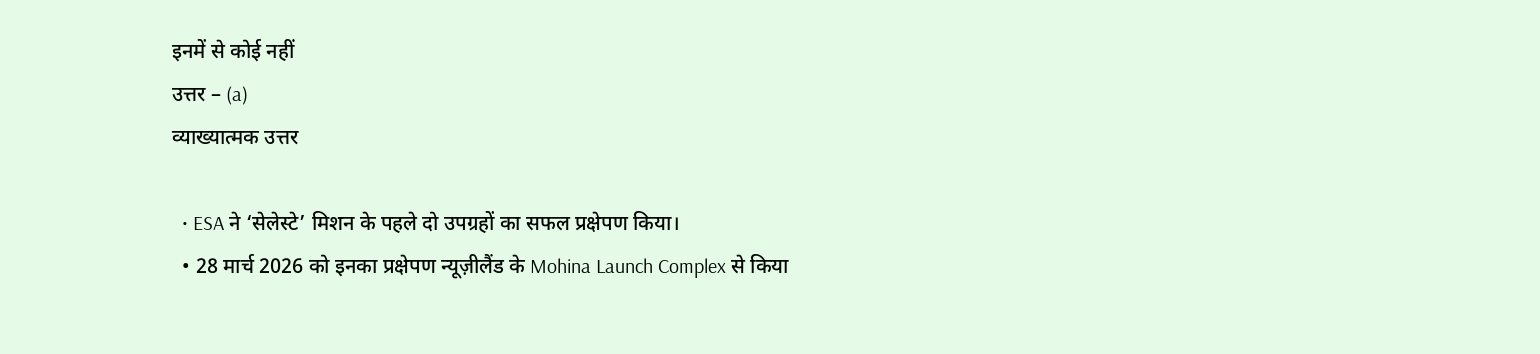इनमें से कोई नहीं
उत्तर – (a)
व्याख्यात्मक उत्तर

  • ESA ने ‘सेलेस्टे’ मिशन के पहले दो उपग्रहों का सफल प्रक्षेपण किया।
  • 28 मार्च 2026 को इनका प्रक्षेपण न्यूज़ीलैंड के Mohina Launch Complex से किया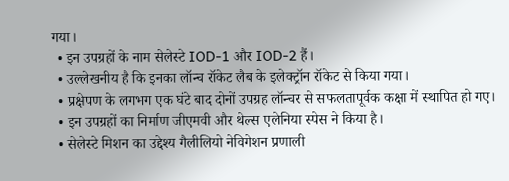गया।
  • इन उपग्रहों के नाम सेलेस्टे IOD-1 और IOD-2 हैं।
  • उल्लेखनीय है कि इनका लॉन्च रॉकेट लैब के इलेक्ट्रॉन रॉकेट से किया गया।
  • प्रक्षेपण के लगभग एक घंटे बाद दोनों उपग्रह लॉन्‍चर से सफलतापूर्वक कक्षा में स्थापित हो गए।
  • इन उपग्रहों का निर्माण जीएमवी और थेल्स एलेनिया स्पेस ने किया है।
  • सेलेस्टे मिशन का उद्देश्य गैलीलियो नेविगेशन प्रणाली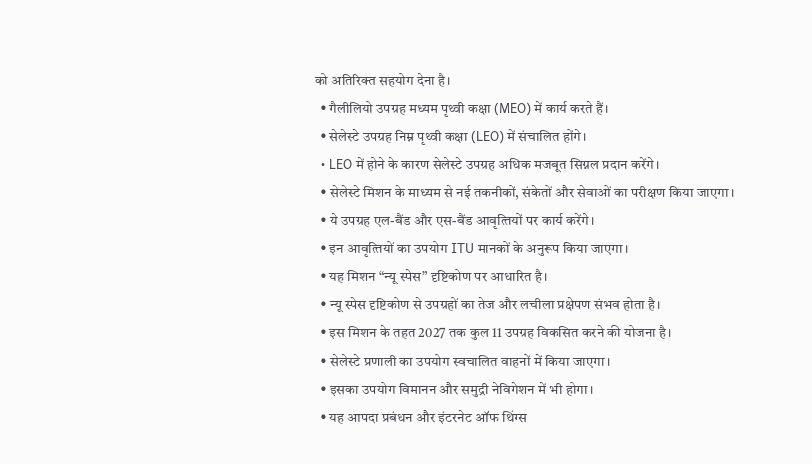को अतिरिक्त सहयोग देना है।
  • गैलीलियो उपग्रह मध्यम पृथ्वी कक्षा (MEO) में कार्य करते हैं।
  • सेलेस्टे उपग्रह निम्न पृथ्वी कक्षा (LEO) में संचालित होंगे।
  • LEO में होने के कारण सेलेस्टे उपग्रह अधिक मजबूत सिग्नल प्रदान करेंगे।
  • सेलेस्टे मिशन के माध्यम से नई तकनीकों, संकेतों और सेवाओं का परीक्षण किया जाएगा।
  • ये उपग्रह एल-बैंड और एस-बैंड आवृत्‍तियों पर कार्य करेंगे।
  • इन आवृत्‍तियों का उपयोग ITU मानकों के अनुरूप किया जाएगा।
  • यह मिशन “न्यू स्पेस” दृष्टिकोण पर आधारित है।
  • न्यू स्पेस दृष्टिकोण से उपग्रहों का तेज और लचीला प्रक्षेपण संभव होता है।
  • इस मिशन के तहत 2027 तक कुल 11 उपग्रह विकसित करने की योजना है।
  • सेलेस्टे प्रणाली का उपयोग स्वचालित वाहनों में किया जाएगा।
  • इसका उपयोग विमानन और समुद्री नेविगेशन में भी होगा।
  • यह आपदा प्रबंधन और इंटरनेट ऑफ थिंग्स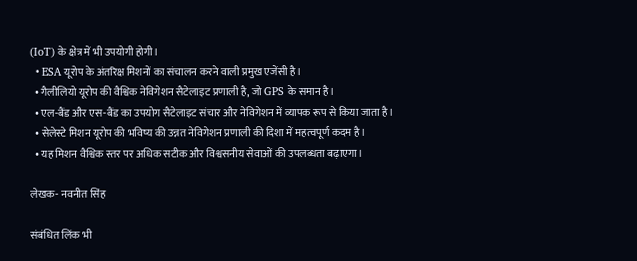(IoT) के क्षेत्र में भी उपयोगी होगी।
  • ESA यूरोप के अंतरिक्ष मिशनों का संचालन करने वाली प्रमुख एजेंसी है।
  • गैलीलियो यूरोप की वैश्विक नेविगेशन सैटेलाइट प्रणाली है, जो GPS के समान है।
  • एल-बैंड और एस-बैंड का उपयोग सैटेलाइट संचार और नेविगेशन में व्यापक रूप से किया जाता है।
  • सेलेस्टे मिशन यूरोप की भविष्य की उन्नत नेविगेशन प्रणाली की दिशा में महत्वपूर्ण कदम है।
  • यह मिशन वैश्विक स्तर पर अधिक सटीक और विश्वसनीय सेवाओं की उपलब्धता बढ़ाएगा।

लेखक- नवनीत सिंह

संबंधित लिंक भी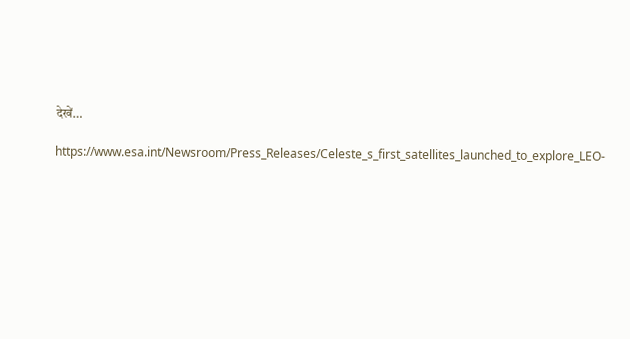देखें…

https://www.esa.int/Newsroom/Press_Releases/Celeste_s_first_satellites_launched_to_explore_LEO-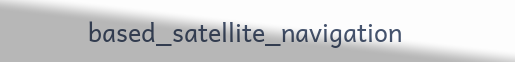based_satellite_navigation